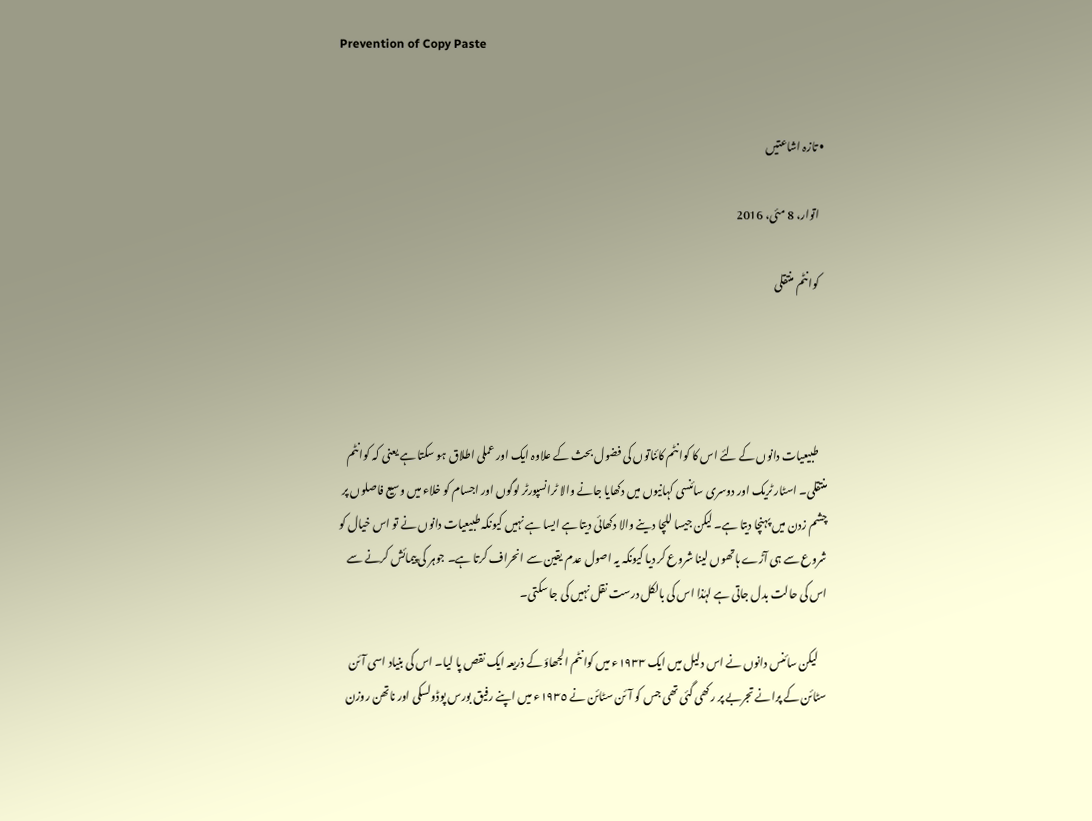Prevention of Copy Paste


  • تازہ اشاعتیں

    اتوار، 8 مئی، 2016

    کوانٹم منتقلی




    طبیعیات دانوں کے لئے اس کا کوانٹم کائناتوں کی فضول بحث کے علاوہ ایک اور عملی اطلاق ہو سکتا ہے یعنی کہ کوانٹم منتقلی۔ اسٹار ٹریک اور دوسری سائنسی کہانیوں میں دکھایا جانے والا ٹرانسپورٹر لوگوں اور اجسام کو خلاء میں وسیع فاصلوں پر چشم زدن میں پہنچا دیتا ہے۔ لیکن جیسا للچا دینے والا دکھائی دیتا ہے ایسا ہے نہیں کیونکہ طبیعیات دانوں نے تو اس خیال کو شروع سے ہی آڑے ہاتھوں لینا شروع کر دیا کیونکہ یہ اصول عدم یقین سے انحراف کرتا ہے۔ جوہر کی پیمائش کرنے سے اس کی حالت بدل جاتی ہے لہٰذا اس کی بالکل درست نقل نہیں کی جا سکتی۔

    لیکن سائنس دانوں نے اس دلیل میں ایک ١٩٣٣ء میں کوانٹم الجھاؤ کے ذریعہ ایک نقص پا لیا۔ اس کی بنیاد اسی آئن سٹائن کے پرانے تجربے پر رکھی گئی تھی جس کو آئن سٹائن نے ١٩٣٥ء میں اپنے رفیق بورس پوڈولسکی اور ناتھن روزن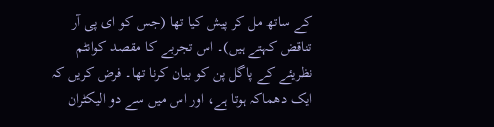کے ساتھ مل کر پیش کیا تھا (جس کو ای پی آر تناقض کہتے ہیں)۔ اس تجربے کا مقصد کوانٹم نظریئے کے پاگل پن کو بیان کرنا تھا۔ فرض کریں کہ ایک دھماکہ ہوتا ہے، اور اس میں سے دو الیکٹران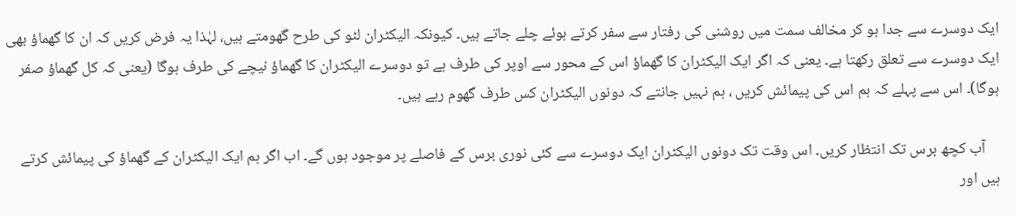ایک دوسرے سے جدا ہو کر مخالف سمت میں روشنی کی رفتار سے سفر کرتے ہوئے چلے جاتے ہیں۔ کیونکہ الیکٹران لٹو کی طرح گھومتے ہیں، لہٰذا یہ فرض کریں کہ ان کا گھماؤ بھی ایک دوسرے سے تعلق رکھتا ہے۔ یعنی کہ اگر ایک الیکٹران کا گھماؤ اس کے محور سے اوپر کی طرف ہے تو دوسرے الیکٹران کا گھماؤ نیچے کی طرف ہوگا (یعنی کہ کل گھماؤ صفر ہوگا)۔ اس سے پہلے کہ ہم اس کی پیمائش کریں ، ہم نہیں جانتے کہ دونوں الیکٹران کس طرف گھوم رہے ہیں۔

    آب کچھ برس تک انتظار کریں۔ اس وقت تک دونوں الیکٹران ایک دوسرے سے کئی نوری برس کے فاصلے پر موجود ہوں گے۔ اب اگر ہم ایک الیکٹران کے گھماؤ کی پیمائش کرتے ہیں اور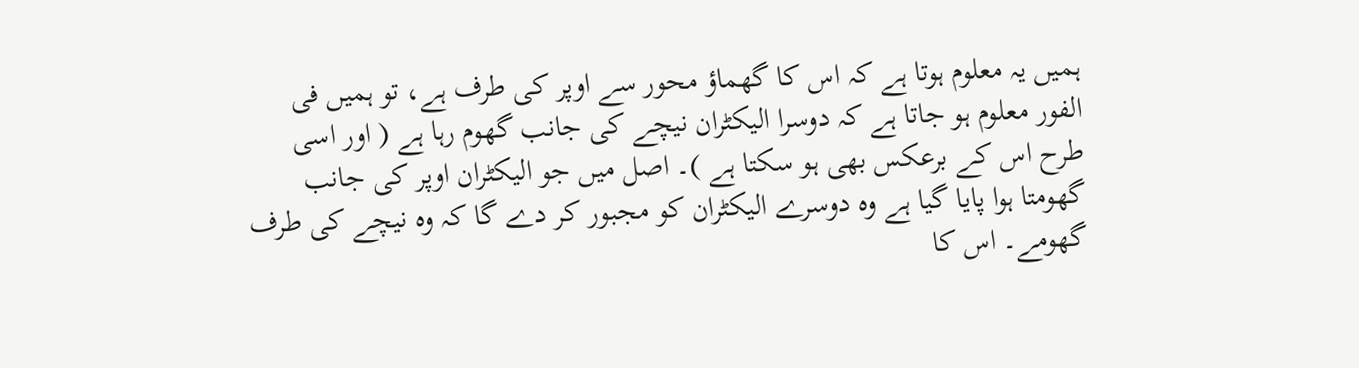ہمیں یہ معلوم ہوتا ہے کہ اس کا گھماؤ محور سے اوپر کی طرف ہے، تو ہمیں فی الفور معلوم ہو جاتا ہے کہ دوسرا الیکٹران نیچے کی جانب گھوم رہا ہے ( اور اسی طرح اس کے برعکس بھی ہو سکتا ہے )۔ اصل میں جو الیکٹران اوپر کی جانب گھومتا ہوا پایا گیا ہے وہ دوسرے الیکٹران کو مجبور کر دے گا کہ وہ نیچے کی طرف گھومے۔ اس کا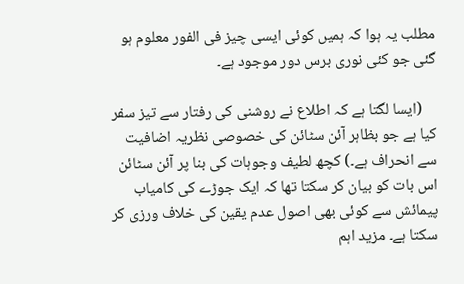مطلب یہ ہوا کہ ہمیں کوئی ایسی چیز فی الفور معلوم ہو گئی جو کئی نوری برس دور موجود ہے۔

    (ایسا لگتا ہے کہ اطلاع نے روشنی کی رفتار سے تیز سفر کیا ہے جو بظاہر آئن سٹائن کی خصوصی نظریہ اضافیت سے انحراف ہے۔) کچھ لطیف وجوہات کی بنا پر آئن سٹائن اس بات کو بیان کر سکتا تھا کہ ایک جوڑے کی کامیاب پیمائش سے کوئی بھی اصول عدم یقین کی خلاف ورزی کر سکتا ہے۔ مزید اہم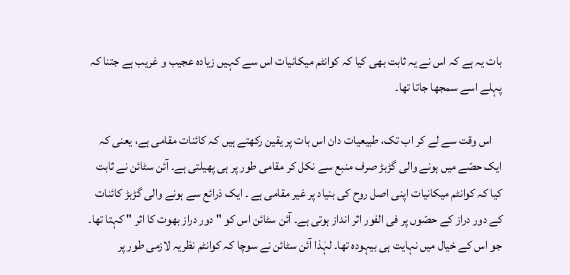بات یہ ہے کہ اس نے یہ ثابت بھی کیا کہ کوانٹم میکانیات اس سے کہیں زیادہ عجیب و غریب ہے جتنا کہ پہلے اسے سمجھا جاتا تھا۔

    اس وقت سے لے کر اب تک، طبیعیات دان اس بات پر یقین رکھتے ہیں کہ کائنات مقامی ہے، یعنی کہ ایک حصّے میں ہونے والی گڑبڑ صرف منبع سے نکل کر مقامی طور پر ہی پھیلتی ہے۔ آئن سٹائن نے ثابت کیا کہ کوانٹم میکانیات اپنی اصل روح کی بنیاد پر غیر مقامی ہے ۔ ایک ذرائع سے ہونے والی گڑبڑ کائنات کے دور دراز کے حصّوں پر فی الفور اثر انداز ہوتی ہے۔ آئن سٹائن اس کو " دور دراز بھوت کا اثر " کہتا تھا۔ جو اس کے خیال میں نہایت ہی بیہودہ تھا۔ لہٰذا آئن سٹائن نے سوچا کہ کوانٹم نظریہ لازمی طور پر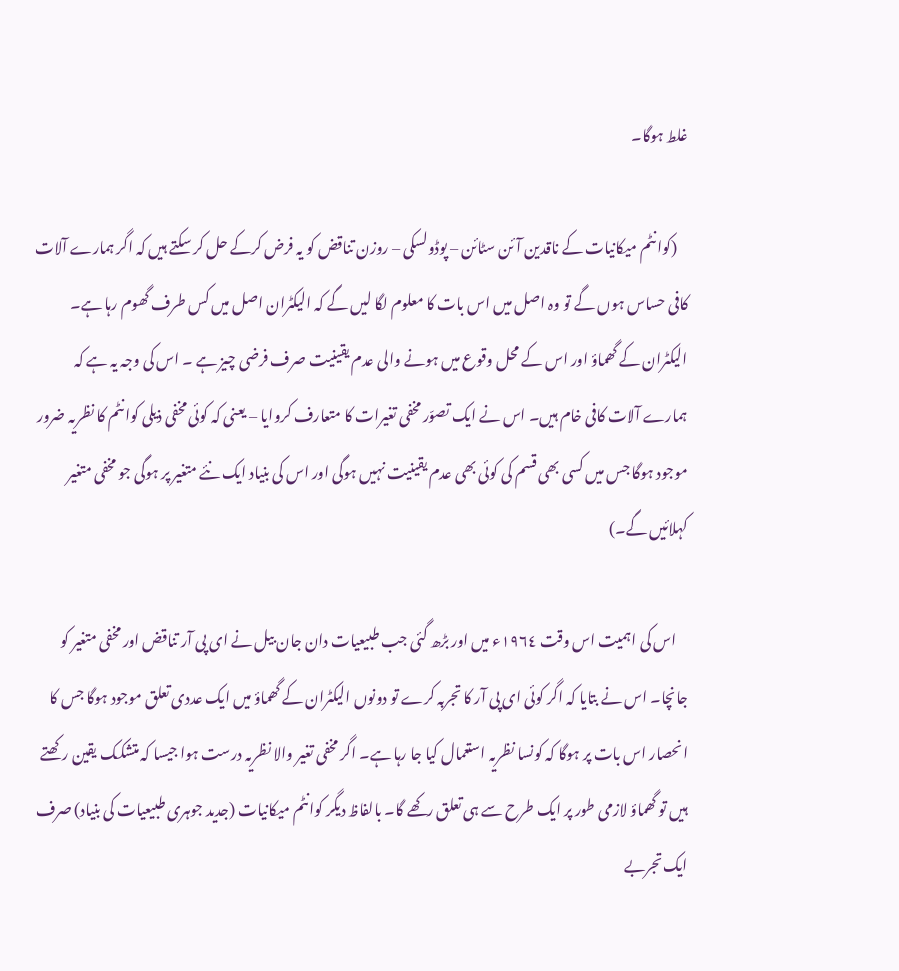غلط ہوگا۔

    (کوانٹم میکانیات کے ناقدین آئن سٹائن – پوڈولسکی – روزن تناقض کو یہ فرض کرکے حل کر سکتے ہیں کہ اگر ہمارے آلات کافی حساس ہوں گے تو وہ اصل میں اس بات کا معلوم لگا لیں گے کہ الیکٹران اصل میں کس طرف گھوم رہا ہے۔ الیکٹران کے گھماؤ اور اس کے محل وقوع میں ہونے والی عدم یقینیت صرف فرضی چیز ہے ۔ اس کی وجہ یہ ہے کہ ہمارے آلات کافی خام ہیں۔ اس نے ایک تصوّر مخفی تغیرات کا متعارف کروایا – یعنی کہ کوئی مخفی ذیلی کوانٹم کا نظریہ ضرور موجود ہوگا جس میں کسی بھی قسم کی کوئی بھی عدم یقینیت نہیں ہوگی اور اس کی بنیاد ایک نئے متغیر پر ہوگی جو مخفی متغیر کہلائیں گے۔)

    اس کی اہمیت اس وقت ١٩٦٤ء میں اور بڑھ گئی جب طبیعیات دان جان بیل نے ای پی آر تناقض اور مخفی متغیر کو جانچا۔ اس نے بتایا کہ اگر کوئی ای پی آر کا تجربہ کرے تو دونوں الیکٹران کے گھماؤ میں ایک عددی تعلق موجود ہوگا جس کا انحصار اس بات پر ہوگا کہ کونسا نظریہ استعمال کیا جا رہا ہے۔ اگر مخفی تغیر والا نظریہ درست ہوا جیسا کہ متشکک یقین رکھتے ہیں تو گھماؤ لازمی طور پر ایک طرح سے ہی تعلق رکھے گا۔ بالفاظ دیگر کوانٹم میکانیات (جدید جوہری طبیعیات کی بنیاد) صرف ایک تجربے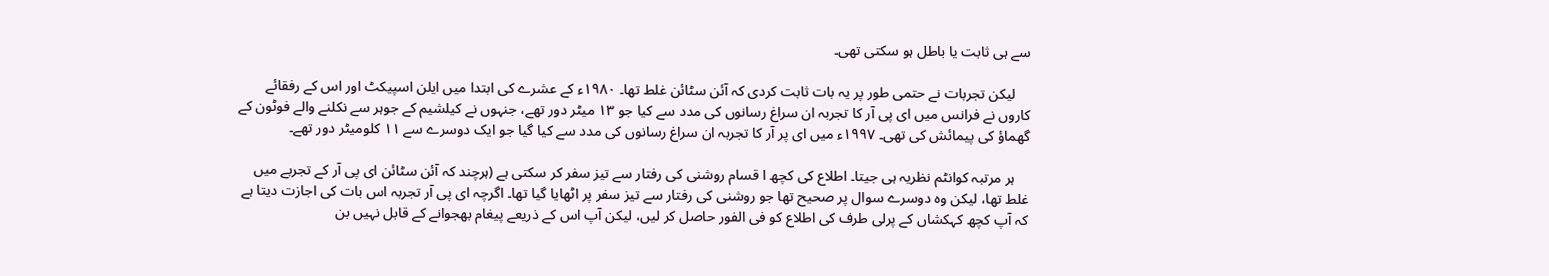سے ہی ثابت یا باطل ہو سکتی تھی۔

    لیکن تجربات نے حتمی طور پر یہ بات ثابت کردی کہ آئن سٹائن غلط تھا۔ ١٩٨٠ء کے عشرے کی ابتدا میں ایلن اسپیکٹ اور اس کے رفقائے کاروں نے فرانس میں ای پی آر کا تجربہ ان سراغ رسانوں کی مدد سے کیا جو ١٣ میٹر دور تھے، جنہوں نے کیلشیم کے جوہر سے نکلنے والے فوٹون کے گھماؤ کی پیمائش کی تھی۔ ١٩٩٧ء میں ای پر آر کا تجربہ ان سراغ رسانوں کی مدد سے کیا گیا جو ایک دوسرے سے ١١ کلومیٹر دور تھے۔

    ہر مرتبہ کوانٹم نظریہ ہی جیتا۔ اطلاع کی کچھ ا قسام روشنی کی رفتار سے تیز سفر کر سکتی ہے (ہرچند کہ آئن سٹائن ای پی آر کے تجربے میں غلط تھا، لیکن وہ دوسرے سوال پر صحیح تھا جو روشنی کی رفتار سے تیز سفر پر اٹھایا گیا تھا۔ اگرچہ ای پی آر تجربہ اس بات کی اجازت دیتا ہے کہ آپ کچھ کہکشاں کے پرلی طرف کی اطلاع کو فی الفور حاصل کر لیں، لیکن آپ اس کے ذریعے پیغام بھجوانے کے قابل نہیں بن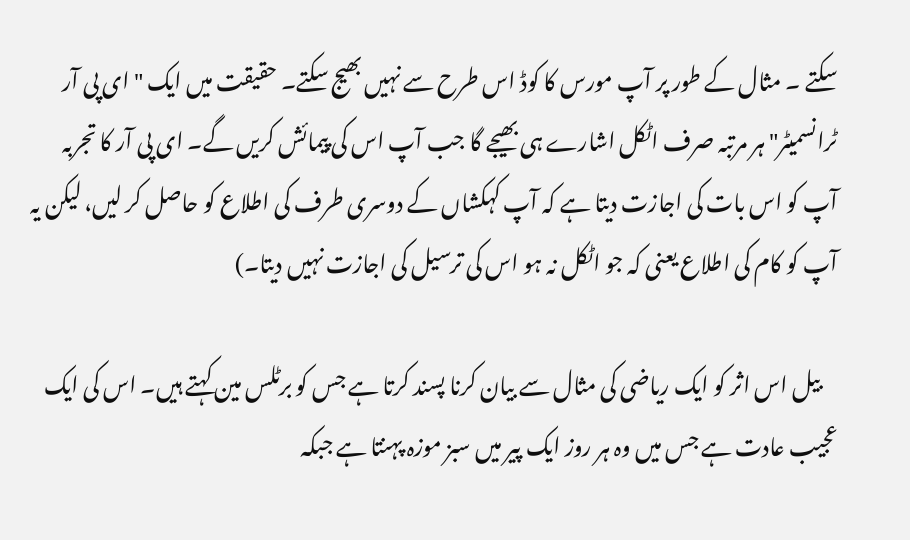سکتے ۔ مثال کے طور پر آپ مورس کا کوڈ اس طرح سے نہیں بھیج سکتے۔ حقیقت میں ایک "ای پی آر ٹرانسمیٹر" ہر مرتبہ صرف اٹکل اشارے ہی بھیجے گا جب آپ اس کی پیمائش کریں گے۔ ای پی آر کا تجربہ آپ کو اس بات کی اجازت دیتا ہے کہ آپ کہکشاں کے دوسری طرف کی اطلاع کو حاصل کر لیں، لیکن یہ آپ کو کام کی اطلاع یعنی کہ جو اٹکل نہ ہو اس کی ترسیل کی اجازت نہیں دیتا۔)

    بیل اس اثر کو ایک ریاضی کی مثال سے بیان کرنا پسند کرتا ہے جس کو برٹلس مین کہتے ہیں۔ اس کی ایک عجیب عادت ہے جس میں وہ ہر روز ایک پیر میں سبز موزہ پہنتا ہے جبکہ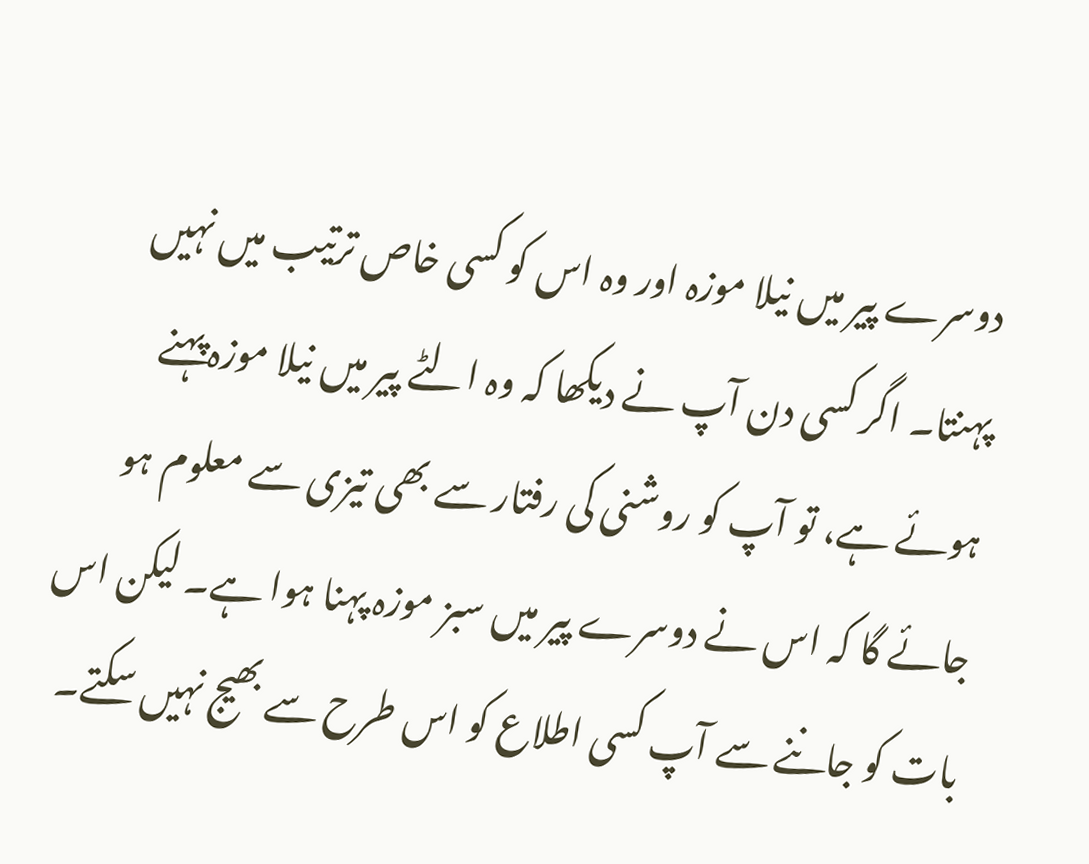دوسرے پیر میں نیلا موزہ اور وہ اس کو کسی خاص ترتیب میں نہیں پہنتا۔ اگر کسی دن آپ نے دیکھا کہ وہ الٹے پیر میں نیلا موزہ پہنے ہوئے ہے، تو آپ کو روشنی کی رفتار سے بھی تیزی سے معلوم ہو جائے گا کہ اس نے دوسرے پیر میں سبز موزہ پہنا ہوا ہے۔ لیکن اس بات کو جاننے سے آپ کسی اطلاع کو اس طرح سے بھیج نہیں سکتے۔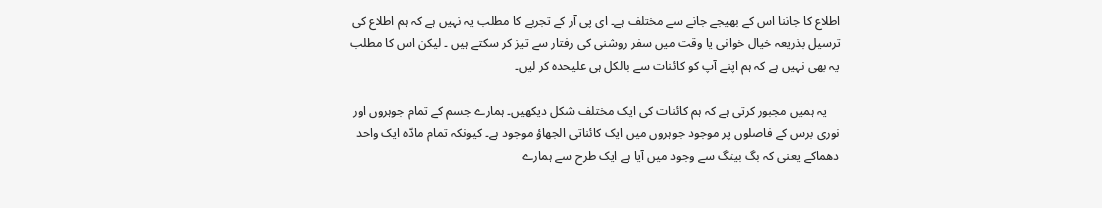اطلاع کا جاننا اس کے بھیجے جانے سے مختلف ہے۔ ای پی آر کے تجربے کا مطلب یہ نہیں ہے کہ ہم اطلاع کی ترسیل بذریعہ خیال خوانی یا وقت میں سفر روشنی کی رفتار سے تیز کر سکتے ہیں ۔ لیکن اس کا مطلب یہ بھی نہیں ہے کہ ہم اپنے آپ کو کائنات سے بالکل ہی علیحدہ کر لیں۔

    یہ ہمیں مجبور کرتی ہے کہ ہم کائنات کی ایک مختلف شکل دیکھیں۔ ہمارے جسم کے تمام جوہروں اور نوری برس کے فاصلوں پر موجود جوہروں میں ایک کائناتی الجھاؤ موجود ہے۔ کیونکہ تمام مادّہ ایک واحد دھماکے یعنی کہ بگ بینگ سے وجود میں آیا ہے ایک طرح سے ہمارے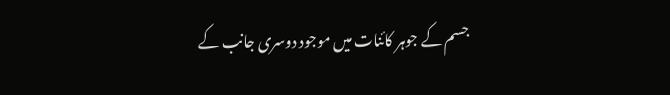جسم کے جوہر کائنات میں موجود دوسری جانب کے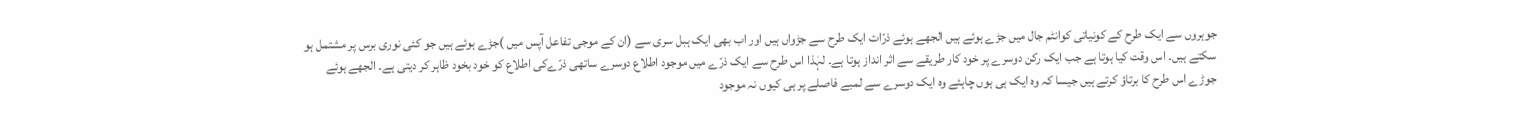جوہروں سے ایک طرح کے کونیاتی کوانٹم جال میں جڑے ہوئے ہیں الجھے ہوئے ذرّات ایک طرح سے جڑواں ہیں اور اب بھی ایک ہبل سری سے (ان کے موجی تفاعل آپس میں )جڑے ہوئے ہیں جو کئی نوری برس پر مشتمل ہو سکتے ہیں۔ اس وقت کیا ہوتا ہے جب ایک رکن دوسرے پر خود کار طریقے سے اثر انداز ہوتا ہے۔ لہٰذا اس طرح سے ایک ذرّے میں موجود اطلاع دوسرے ساتھی ذرّےکی اطلاع کو خود بخود ظاہر کر دیتی ہے۔ الجھے ہوئے جوڑے اس طرح کا برتاؤ کرتے ہیں جیسا کہ وہ ایک ہی ہوں چاہئے وہ ایک دوسرے سے لمبے فاصلے پر ہی کیوں نہ موجود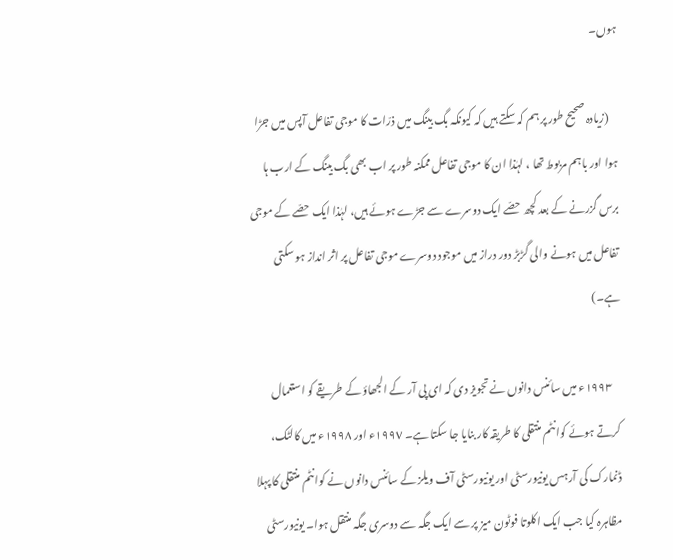ہوں۔

    (زیادہ صحیح طور پر ہم کہ سکتے ہیں کہ کیونکہ بگ بینگ میں ذرّات کا موجی تفاعل آپس میں جڑا ہوا اور باہم مربوط تھا ، لہٰذا ان کا موجی تفاعل ممکنہ طور پر اب بھی بگ بینگ کے ارب ہا برس گزرنے کے بعد کچھ حصّے ایک دوسرے سے جڑے ہوئے ہیں، لہٰذا ایک حصّے کے موجی تفاعل میں ہونے والی گڑبڑ دور دراز میں موجود دوسرے موجی تفاعل پر اثر انداز ہو سکتی ہے۔)

    ١٩٩٣ء میں سائنس دانوں نے تجویز دی کہ ای پی آر کے الجھاؤ کے طریقے کو استعمال کرتے ہوئے کوانٹم منتقلی کا طریقہ کار بنایا جا سکتا ہے۔ ١٩٩٧ء اور ١٩٩٨ء میں کالٹک، ڈنمارک کی آرہس یونیورسٹی اور یونیورسٹی آف ویلز کے سائنس دانوں نے کوانٹم منتقلی کا پہلا مظاہرہ کیا جب ایک اکلوتا فوٹون میز پر سے ایک جگہ سے دوسری جگہ منتقل ہوا۔ یونیورسٹی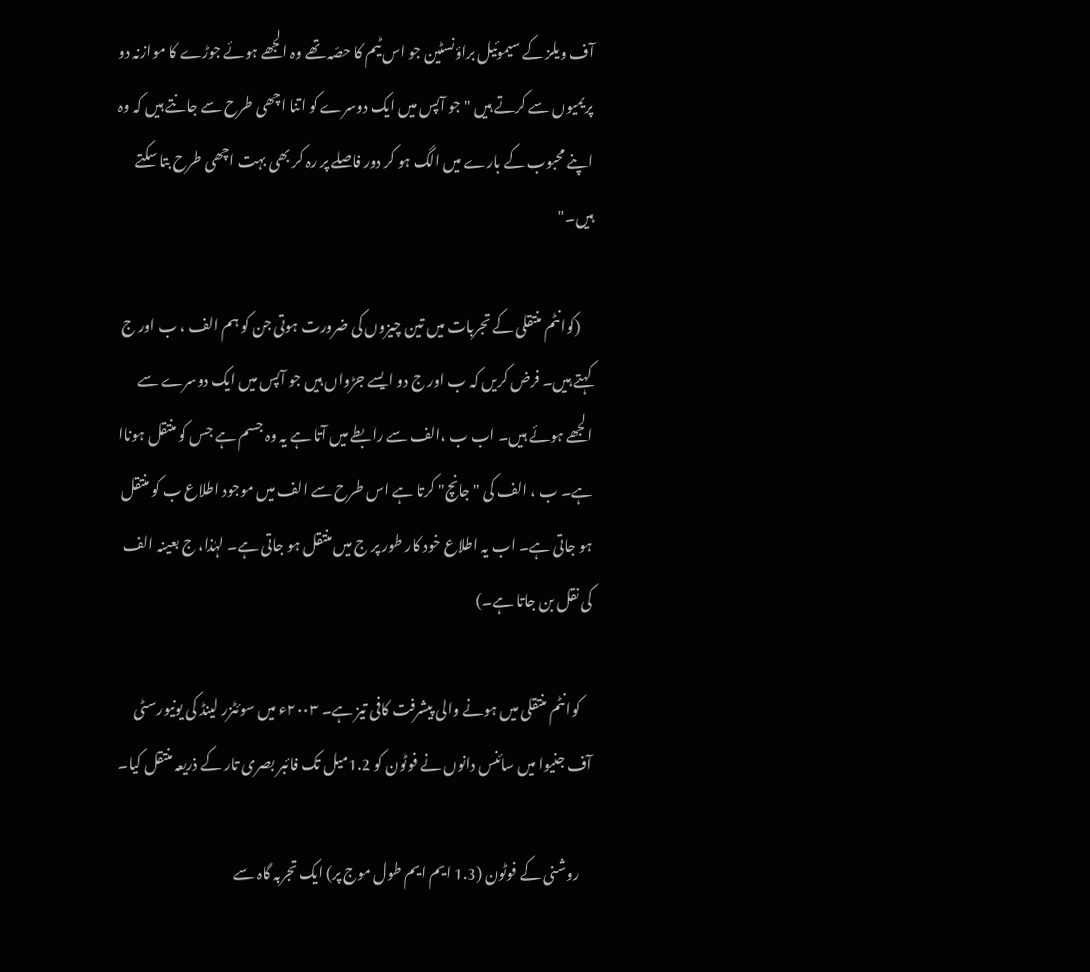آف ویلز کے سیموئیل براؤنسٹین جو اس ٹیم کا حصّہ تھے وہ الجھے ہوئے جوڑے کا موازنہ دو پریمیوں سے کرتے ہیں "جو آپس میں ایک دوسرے کو اتنا اچھی طرح سے جانتے ہیں کہ وہ اپنے محبوب کے بارے میں الگ ہو کر دور فاصلے پر رہ کر بھی بہت اچھی طرح بتا سکتے ہیں۔"

    (کوانٹم منتقلی کے تجربات میں تین چیزوں کی ضرورت ہوتی جن کو ہم الف ، ب اور ج کہتے ہیں۔ فرض کریں کہ ب اور ج دو ایسے جڑواں ہیں جو آپس میں ایک دوسرے سے الجھے ہوئے ہیں۔ اب ب ،الف سے رابطے میں آتا ہے یہ وہ جسم ہے جس کو منتقل ہوناا ہے۔ ب ، الف کی "جانچ" کرتا ہے اس طرح سے الف میں موجود اطلاع ب کو منتقل ہو جاتی ہے۔ اب یہ اطلاع خود کار طور پر ج میں منتقل ہو جاتی ہے۔ لہٰذا، ج بعینہ الف کی نقل بن جاتا ہے۔)

    کوانٹم منتقلی میں ہونے والی پیشرفت کافی تیز ہے۔ ٢٠٠٣ء میں سوئٹزر لینڈ کی یونیورسٹی آف جنیوا میں سائنس دانوں نے فوٹون کو 1.2میل تک فائبر بصری تار کے ذریعہ منتقل کیا۔

    روشنی کے فوٹون (1.3 ایم ایم طول موج پر) ایک تجربہ گاہ سے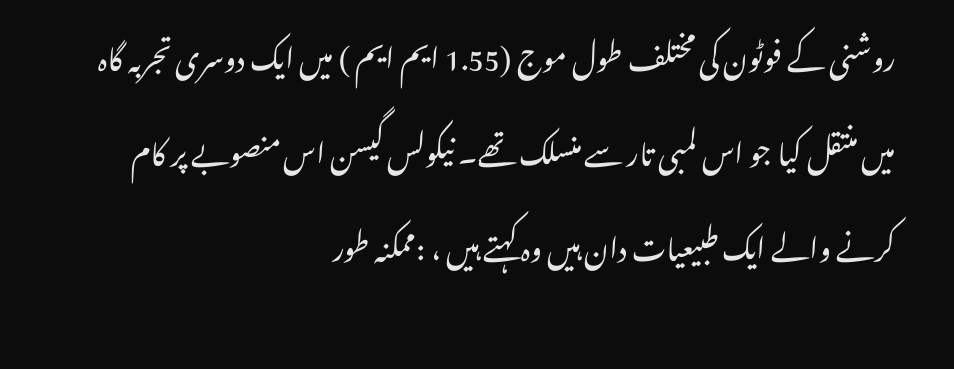روشنی کے فوٹون کی مختلف طول موج (1.55 ایم ایم ) میں ایک دوسری تجربہ گاہ میں منتقل کیا جو اس لمبی تار سے منسلک تھے۔ نیکولس گیسن اس منصوبے پر کام کرنے والے ایک طبیعیات دان ہیں وہ کہتے ہیں ، :ممکنہ طور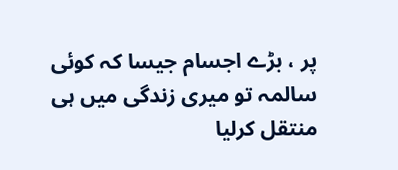پر ، بڑے اجسام جیسا کہ کوئی سالمہ تو میری زندگی میں ہی منتقل کرلیا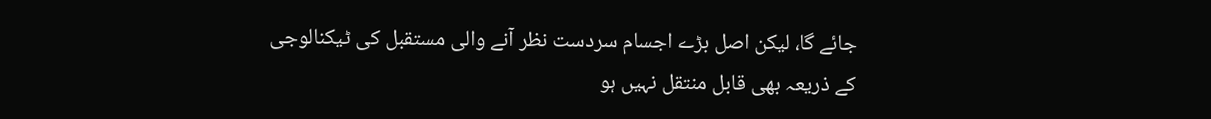جائے گا، لیکن اصل بڑے اجسام سردست نظر آنے والی مستقبل کی ٹیکنالوجی کے ذریعہ بھی قابل منتقل نہیں ہو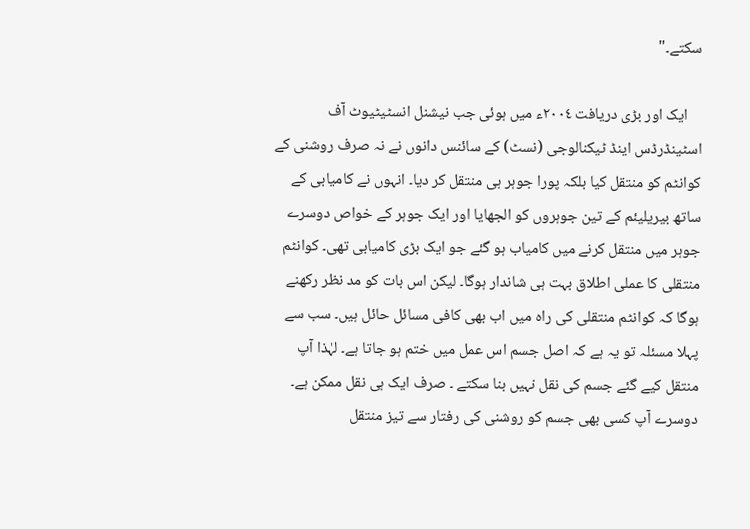سکتے۔"

    ایک اور بڑی دریافت ٢٠٠٤ء میں ہوئی جب نیشنل انسٹیٹیوٹ آف اسٹینڈرڈس اینڈ ٹیکنالوجی (نسٹ) کے سائنس دانوں نے نہ صرف روشنی کے کوانٹم کو منتقل کیا بلکہ پورا جوہر ہی منتقل کر دیا۔ انہوں نے کامیابی کے ساتھ بیریلیئم کے تین جوہروں کو الجھایا اور ایک جوہر کے خواص دوسرے جوہر میں منتقل کرنے میں کامیاب ہو گئے جو ایک بڑی کامیابی تھی۔ کوانٹم منتقلی کا عملی اطلاق بہت ہی شاندار ہوگا۔ لیکن اس بات کو مد نظر رکھنے ہوگا کہ کوانٹم منتقلی کی راہ میں اب بھی کافی مسائل حائل ہیں۔ سب سے پہلا مسئلہ تو یہ ہے کہ اصل جسم اس عمل میں ختم ہو جاتا ہے۔ لہٰذا آپ منتقل کیے گئے جسم کی نقل نہیں بنا سکتے ۔ صرف ایک ہی نقل ممکن ہے۔ دوسرے آپ کسی بھی جسم کو روشنی کی رفتار سے تیز منتقل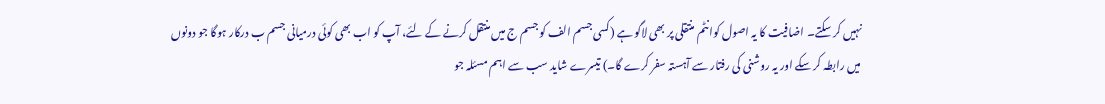نہیں کر سکتے۔ اضافیت کا یہ اصول کوانٹم منتقلی پر بھی لاگو ہے (کسی جسم الف کو جسم ج میں منتقل کرنے کے لئے، آپ کو اب بھی کوئی درمیانی جسم ب درکار ہوگا جو دونوں میں رابطہ کر سکے اور یہ روشنی کی رفتار سے آہستہ سفر کرے گا۔) تیسرے شاید سب سے اہم مسئلہ جو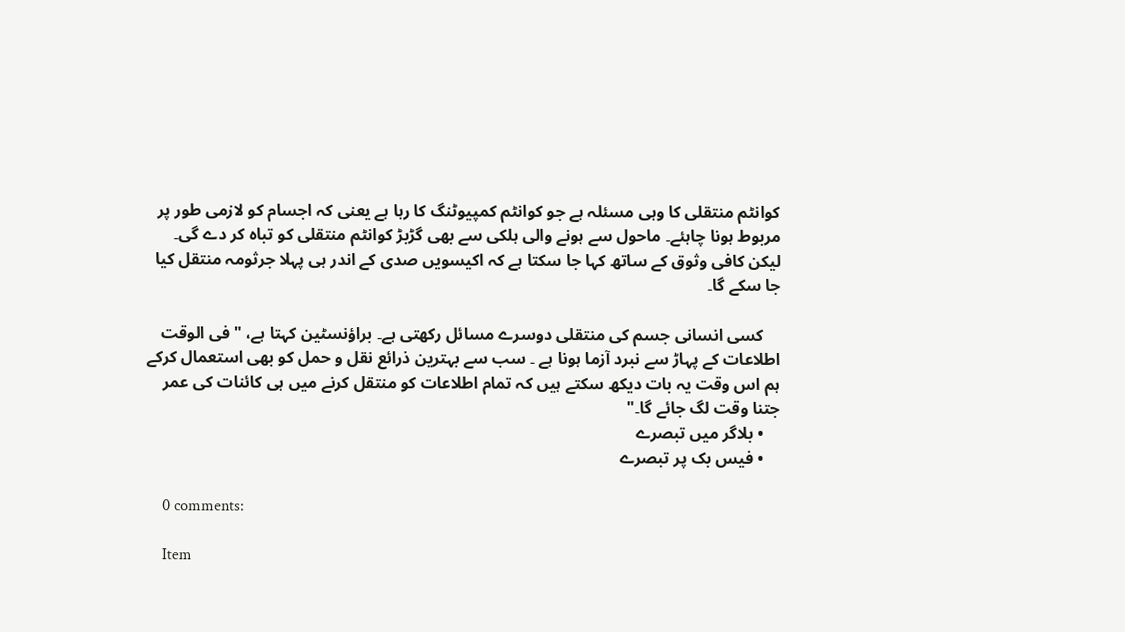کوانٹم منتقلی کا وہی مسئلہ ہے جو کوانٹم کمپیوٹنگ کا رہا ہے یعنی کہ اجسام کو لازمی طور پر مربوط ہونا چاہئے۔ ماحول سے ہونے والی ہلکی سے بھی گڑبڑ کوانٹم منتقلی کو تباہ کر دے گی۔ لیکن کافی وثوق کے ساتھ کہا جا سکتا ہے کہ اکیسویں صدی کے اندر ہی پہلا جرثومہ منتقل کیا جا سکے گا۔

    کسی انسانی جسم کی منتقلی دوسرے مسائل رکھتی ہے۔ براؤنسٹین کہتا ہے، " فی الوقت اطلاعات کے پہاڑ سے نبرد آزما ہونا ہے ۔ سب سے بہترین ذرائع نقل و حمل کو بھی استعمال کرکے ہم اس وقت یہ بات دیکھ سکتے ہیں کہ تمام اطلاعات کو منتقل کرنے میں ہی کائنات کی عمر جتنا وقت لگ جائے گا۔"
    • بلاگر میں تبصرے
    • فیس بک پر تبصرے

    0 comments:

    Item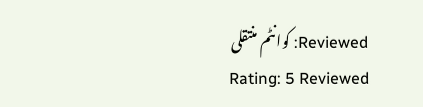Reviewed: کوانٹم منتقلی Rating: 5 Reviewed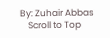By: Zuhair Abbas
    Scroll to Top